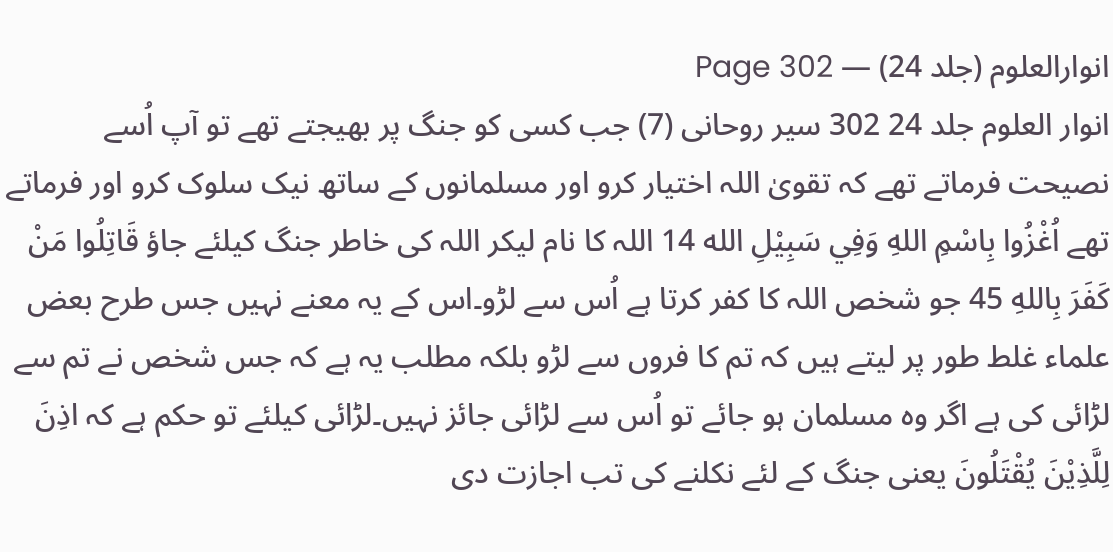انوارالعلوم (جلد 24) — Page 302
انوار العلوم جلد 24 302 سیر روحانی (7) جب کسی کو جنگ پر بھیجتے تھے تو آپ اُسے نصیحت فرماتے تھے کہ تقویٰ اللہ اختیار کرو اور مسلمانوں کے ساتھ نیک سلوک کرو اور فرماتے تھے اُغْزُوا بِاسْمِ اللهِ وَفِي سَبِيْلِ الله 14 اللہ کا نام لیکر اللہ کی خاطر جنگ کیلئے جاؤ قَاتِلُوا مَنْ كَفَرَ بِاللهِ 45 جو شخص اللہ کا کفر کرتا ہے اُس سے لڑو۔اس کے یہ معنے نہیں جس طرح بعض علماء غلط طور پر لیتے ہیں کہ تم کا فروں سے لڑو بلکہ مطلب یہ ہے کہ جس شخص نے تم سے لڑائی کی ہے اگر وہ مسلمان ہو جائے تو اُس سے لڑائی جائز نہیں۔لڑائی کیلئے تو حکم ہے کہ اذِنَ لِلَّذِيْنَ يُقْتَلُونَ یعنی جنگ کے لئے نکلنے کی تب اجازت دی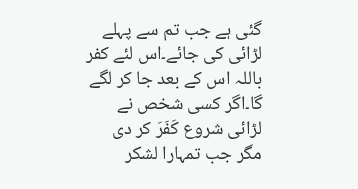گئی ہے جب تم سے پہلے لڑائی کی جائے۔اس لئے کفر باللہ اس کے بعد جا کر لگے گا۔اگر کسی شخص نے لڑائی شروع كَفَرَ کر دی مگر جب تمہارا لشکر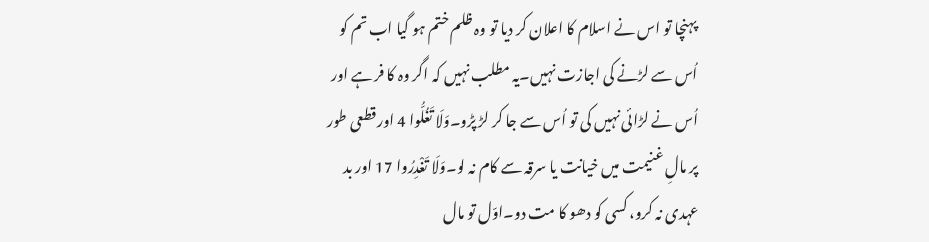پہنچا تو اس نے اسلام کا اعلان کر دیا تو وہ ظلم ختم ہو گیا اب تم کو اُس سے لڑنے کی اجازت نہیں۔یہ مطلب نہیں کہ اگر وہ کا فر ہے اور اُس نے لڑائی نہیں کی تو اُس سے جا کر لڑ پڑو۔وَلَا تَغُلُّوا 4 اور قطعی طور پر مالِ غنیمت میں خیانت یا سرقہ سے کام نہ لو۔وَلَا تَغْدِرُوا 17 اور بد عہدی نہ کرو، کسی کو دھو کا مت دو۔اوّل تو مال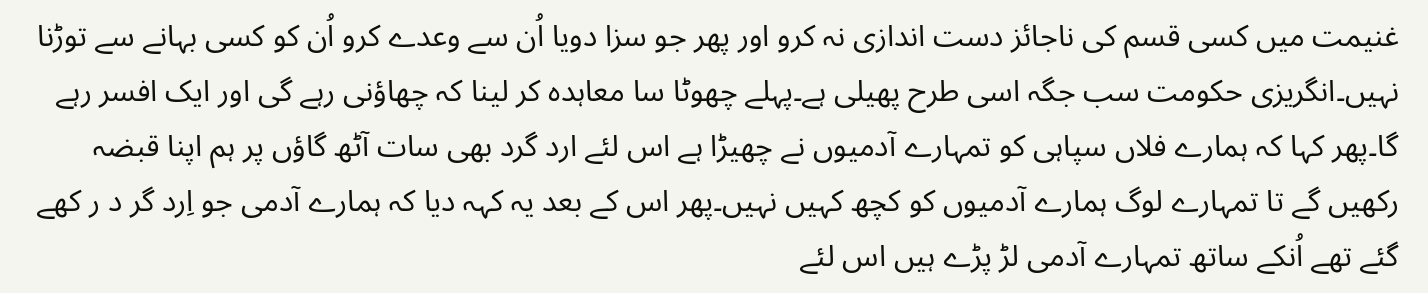غنیمت میں کسی قسم کی ناجائز دست اندازی نہ کرو اور پھر جو سزا دویا اُن سے وعدے کرو اُن کو کسی بہانے سے توڑنا نہیں۔انگریزی حکومت سب جگہ اسی طرح پھیلی ہے۔پہلے چھوٹا سا معاہدہ کر لینا کہ چھاؤنی رہے گی اور ایک افسر رہے گا۔پھر کہا کہ ہمارے فلاں سپاہی کو تمہارے آدمیوں نے چھیڑا ہے اس لئے ارد گرد بھی سات آٹھ گاؤں پر ہم اپنا قبضہ رکھیں گے تا تمہارے لوگ ہمارے آدمیوں کو کچھ کہیں نہیں۔پھر اس کے بعد یہ کہہ دیا کہ ہمارے آدمی جو اِرد گر د ر کھے گئے تھے اُنکے ساتھ تمہارے آدمی لڑ پڑے ہیں اس لئے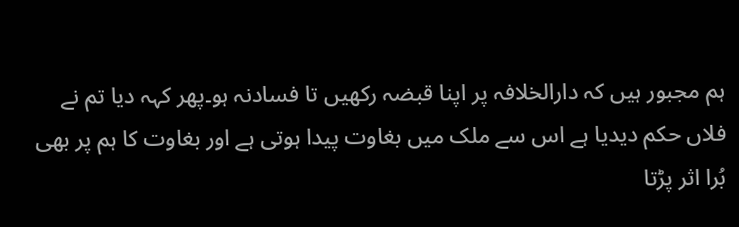ہم مجبور ہیں کہ دارالخلافہ پر اپنا قبضہ رکھیں تا فسادنہ ہو۔پھر کہہ دیا تم نے فلاں حکم دیدیا ہے اس سے ملک میں بغاوت پیدا ہوتی ہے اور بغاوت کا ہم پر بھی بُرا اثر پڑتا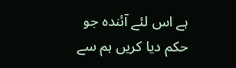ہے اس لئے آئندہ جو حکم دیا کریں ہم سے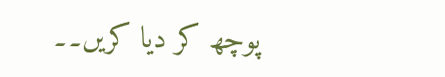پوچھ کر دیا کریں۔۔